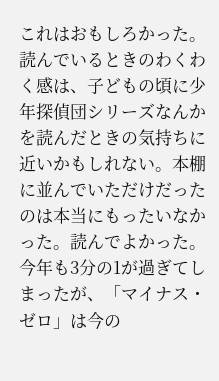これはおもしろかった。読んでいるときのわくわく感は、子どもの頃に少年探偵団シリーズなんかを読んだときの気持ちに近いかもしれない。本棚に並んでいただけだったのは本当にもったいなかった。読んでよかった。今年も3分の1が過ぎてしまったが、「マイナス・ゼロ」は今の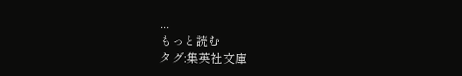...
もっと読む
タグ:集英社文庫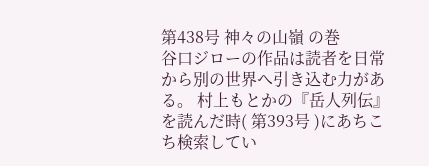第438号 神々の山嶺 の巻
谷口ジローの作品は読者を日常から別の世界へ引き込む力がある。 村上もとかの『岳人列伝』を読んだ時( 第393号 )にあちこち検索してい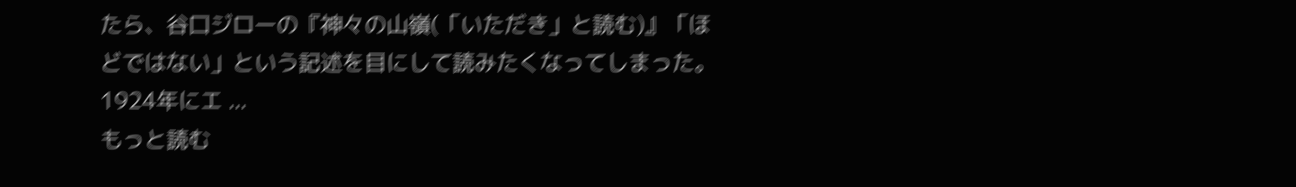たら、谷口ジローの『神々の山嶺(「いただき」と読む)』「ほどではない」という記述を目にして読みたくなってしまった。 1924年にエ ...
もっと読む